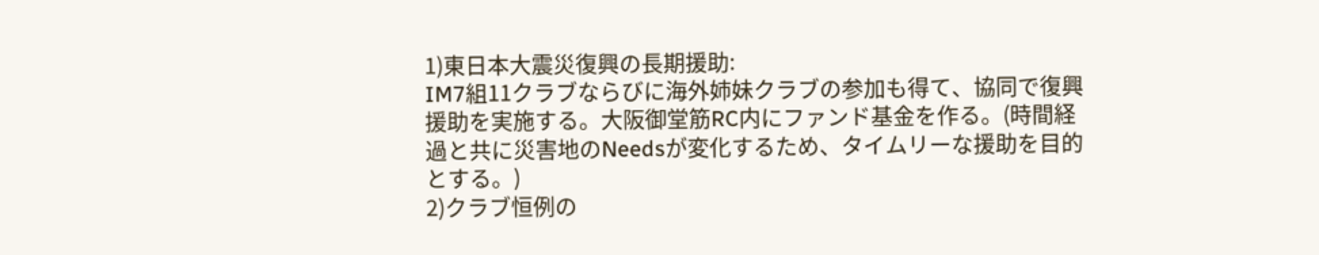1)東日本大震災復興の長期援助:
IM7組11クラブならびに海外姉妹クラブの参加も得て、協同で復興援助を実施する。大阪御堂筋RC内にファンド基金を作る。(時間経過と共に災害地のNeedsが変化するため、タイムリーな援助を目的とする。)
2)クラブ恒例の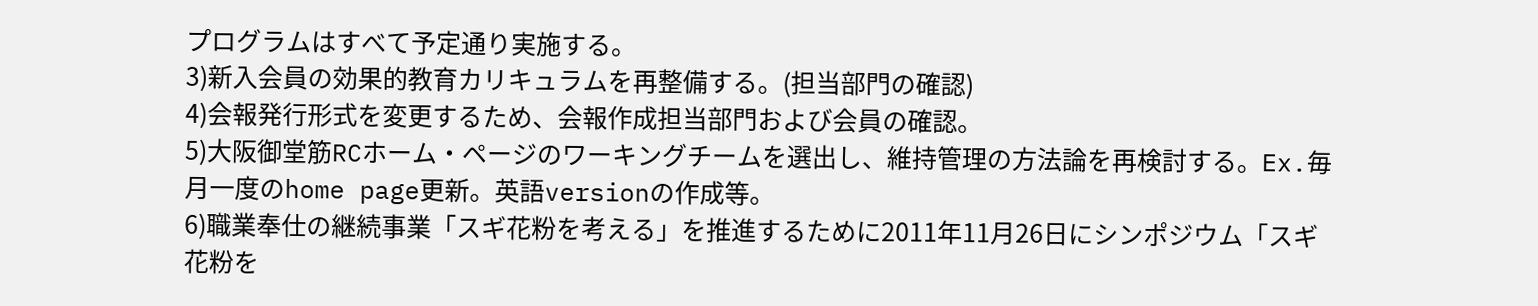プログラムはすべて予定通り実施する。
3)新入会員の効果的教育カリキュラムを再整備する。(担当部門の確認)
4)会報発行形式を変更するため、会報作成担当部門および会員の確認。
5)大阪御堂筋RCホーム・ページのワーキングチームを選出し、維持管理の方法論を再検討する。Ex.毎月一度のhome page更新。英語versionの作成等。
6)職業奉仕の継続事業「スギ花粉を考える」を推進するために2011年11月26日にシンポジウム「スギ花粉を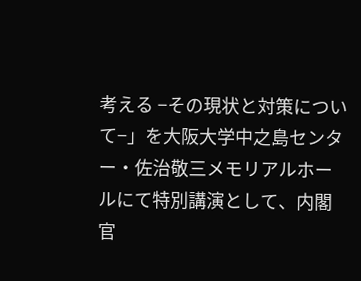考える −その現状と対策について−」を大阪大学中之島センター・佐治敬三メモリアルホールにて特別講演として、内閣官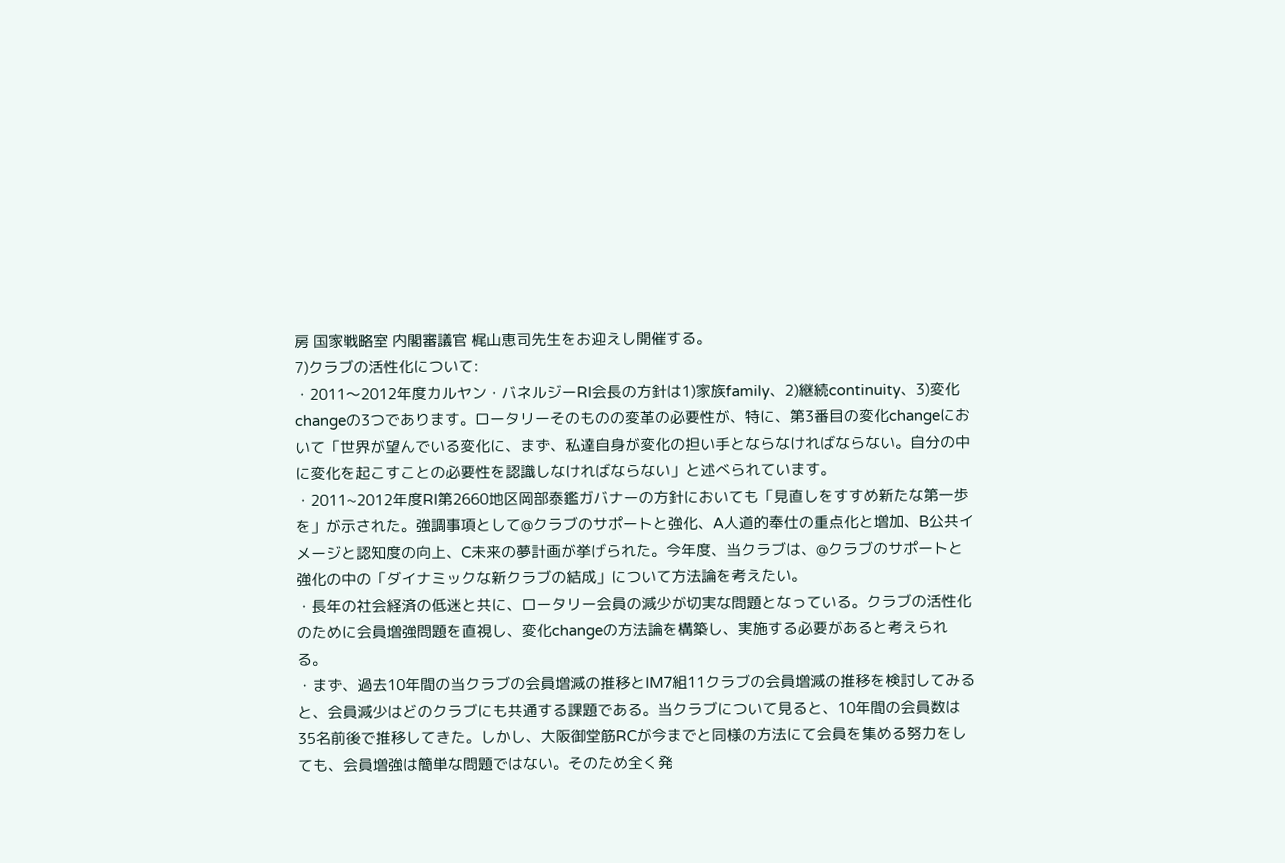房 国家戦略室 内閣審議官 梶山恵司先生をお迎えし開催する。
7)クラブの活性化について:
・2011〜2012年度カルヤン・バネルジーRI会長の方針は1)家族family、2)継続continuity、3)変化changeの3つであります。ロータリーそのものの変革の必要性が、特に、第3番目の変化changeにおいて「世界が望んでいる変化に、まず、私達自身が変化の担い手とならなければならない。自分の中に変化を起こすことの必要性を認識しなければならない」と述べられています。
・2011~2012年度RI第2660地区岡部泰鑑ガバナーの方針においても「見直しをすすめ新たな第一歩を」が示された。強調事項として@クラブのサポートと強化、A人道的奉仕の重点化と増加、B公共イメージと認知度の向上、C未来の夢計画が挙げられた。今年度、当クラブは、@クラブのサポートと強化の中の「ダイナミックな新クラブの結成」について方法論を考えたい。
・長年の社会経済の低迷と共に、ロータリー会員の減少が切実な問題となっている。クラブの活性化のために会員増強問題を直視し、変化changeの方法論を構築し、実施する必要があると考えられる。
・まず、過去10年間の当クラブの会員増減の推移とIM7組11クラブの会員増減の推移を検討してみると、会員減少はどのクラブにも共通する課題である。当クラブについて見ると、10年間の会員数は35名前後で推移してきた。しかし、大阪御堂筋RCが今までと同様の方法にて会員を集める努力をしても、会員増強は簡単な問題ではない。そのため全く発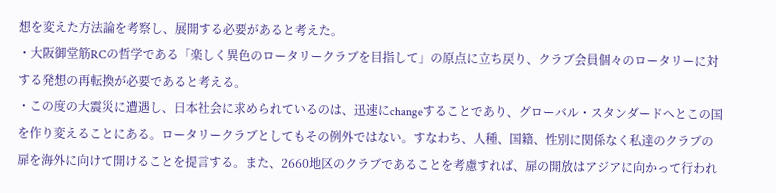想を変えた方法論を考察し、展開する必要があると考えた。
・大阪御堂筋RCの哲学である「楽しく異色のロータリークラブを目指して」の原点に立ち戻り、クラブ会員個々のロータリーに対する発想の再転換が必要であると考える。
・この度の大震災に遭遇し、日本社会に求められているのは、迅速にchangeすることであり、グローバル・スタンダードへとこの国を作り変えることにある。ロータリークラブとしてもその例外ではない。すなわち、人種、国籍、性別に関係なく私達のクラブの扉を海外に向けて開けることを提言する。また、2660地区のクラブであることを考慮すれば、扉の開放はアジアに向かって行われ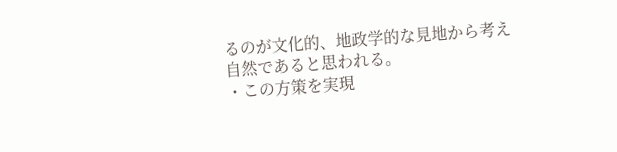るのが文化的、地政学的な見地から考え自然であると思われる。
・この方策を実現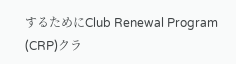するためにClub Renewal Program (CRP)クラ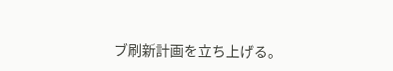ブ刷新計画を立ち上げる。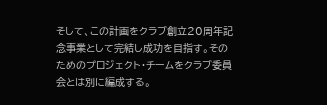そして、この計画をクラブ創立20周年記念事業として完結し成功を目指す。そのためのプロジェクト・チームをクラブ委員会とは別に編成する。